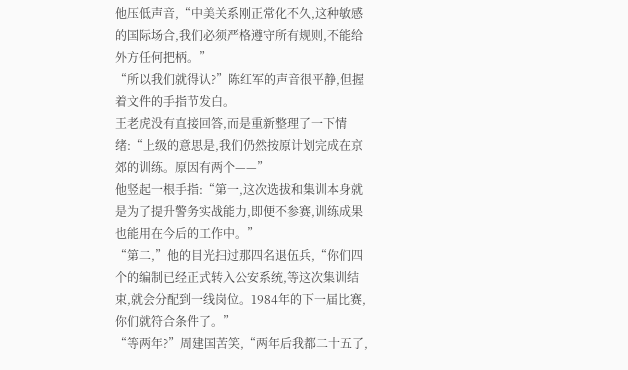他压低声音,“中美关系刚正常化不久,这种敏感的国际场合,我们必须严格遵守所有规则,不能给外方任何把柄。”
“所以我们就得认?”陈红军的声音很平静,但握着文件的手指节发白。
王老虎没有直接回答,而是重新整理了一下情绪:“上级的意思是,我们仍然按原计划完成在京郊的训练。原因有两个——”
他竖起一根手指:“第一,这次选拔和集训本身就是为了提升警务实战能力,即便不参赛,训练成果也能用在今后的工作中。”
“第二,”他的目光扫过那四名退伍兵,“你们四个的编制已经正式转入公安系统,等这次集训结束,就会分配到一线岗位。1984年的下一届比赛,你们就符合条件了。”
“等两年?”周建国苦笑,“两年后我都二十五了,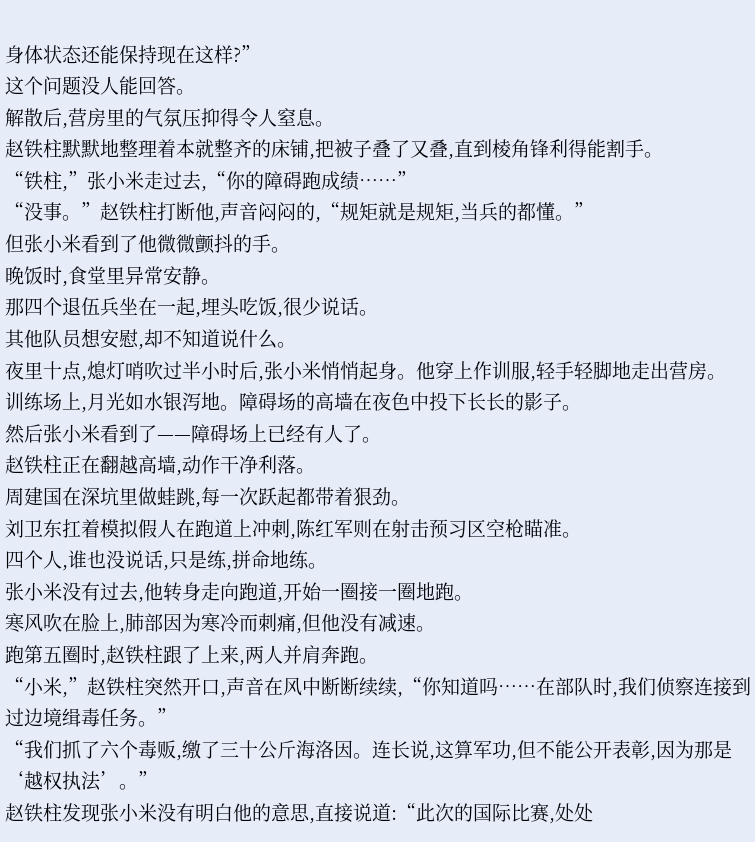身体状态还能保持现在这样?”
这个问题没人能回答。
解散后,营房里的气氛压抑得令人窒息。
赵铁柱默默地整理着本就整齐的床铺,把被子叠了又叠,直到棱角锋利得能割手。
“铁柱,”张小米走过去,“你的障碍跑成绩……”
“没事。”赵铁柱打断他,声音闷闷的,“规矩就是规矩,当兵的都懂。”
但张小米看到了他微微颤抖的手。
晚饭时,食堂里异常安静。
那四个退伍兵坐在一起,埋头吃饭,很少说话。
其他队员想安慰,却不知道说什么。
夜里十点,熄灯哨吹过半小时后,张小米悄悄起身。他穿上作训服,轻手轻脚地走出营房。
训练场上,月光如水银泻地。障碍场的高墙在夜色中投下长长的影子。
然后张小米看到了——障碍场上已经有人了。
赵铁柱正在翻越高墙,动作干净利落。
周建国在深坑里做蛙跳,每一次跃起都带着狠劲。
刘卫东扛着模拟假人在跑道上冲刺,陈红军则在射击预习区空枪瞄准。
四个人,谁也没说话,只是练,拼命地练。
张小米没有过去,他转身走向跑道,开始一圈接一圈地跑。
寒风吹在脸上,肺部因为寒冷而刺痛,但他没有减速。
跑第五圈时,赵铁柱跟了上来,两人并肩奔跑。
“小米,”赵铁柱突然开口,声音在风中断断续续,“你知道吗……在部队时,我们侦察连接到过边境缉毒任务。”
“我们抓了六个毒贩,缴了三十公斤海洛因。连长说,这算军功,但不能公开表彰,因为那是‘越权执法’。”
赵铁柱发现张小米没有明白他的意思,直接说道:“此次的国际比赛,处处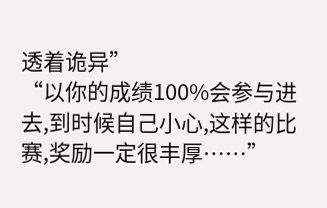透着诡异”
“以你的成绩100%会参与进去,到时候自己小心,这样的比赛,奖励一定很丰厚……”